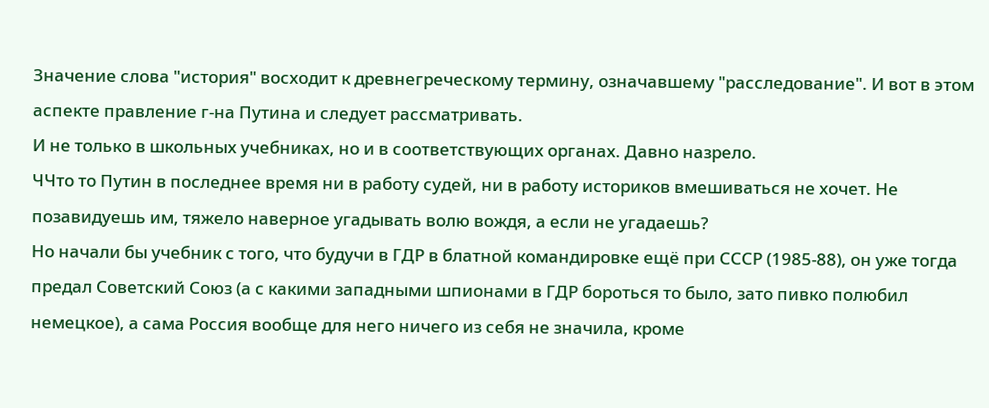Значение слова "история" восходит к древнегреческому термину, означавшему "расследование". И вот в этом аспекте правление г-на Путина и следует рассматривать.
И не только в школьных учебниках, но и в соответствующих органах. Давно назрело.
ЧЧто то Путин в последнее время ни в работу судей, ни в работу историков вмешиваться не хочет. Не позавидуешь им, тяжело наверное угадывать волю вождя, а если не угадаешь?
Но начали бы учебник с того, что будучи в ГДР в блатной командировке ещё при СССР (1985-88), он уже тогда предал Советский Союз (а с какими западными шпионами в ГДР бороться то было, зато пивко полюбил немецкое), а сама Россия вообще для него ничего из себя не значила, кроме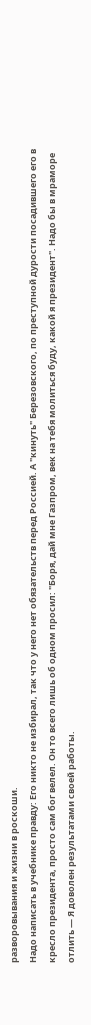разворовывания и жизни в роскоши.
Надо написать в учебнике правду: Его никто не избирал, так что у него нет обязательств перед Россией. А "кинуть" Березовского, по преступной дурости посадившего его в кресло президента, просто сам бог велел. Он то всего лишь об одном просил: "Боря, дай мне Газпром, век на тебя молиться буду, какой я президент". Надо бы в мраморе отлить — Я доволен результатами своей работы.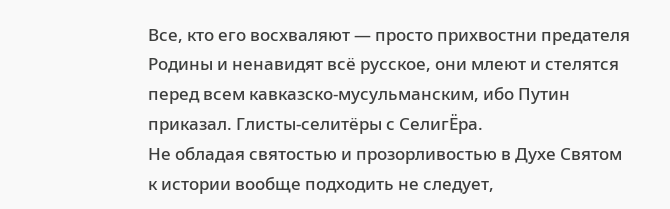Все, кто его восхваляют — просто прихвостни предателя Родины и ненавидят всё русское, они млеют и стелятся перед всем кавказско-мусульманским, ибо Путин приказал. Глисты-селитёры с СелигЁра.
Не обладая святостью и прозорливостью в Духе Святом к истории вообще подходить не следует,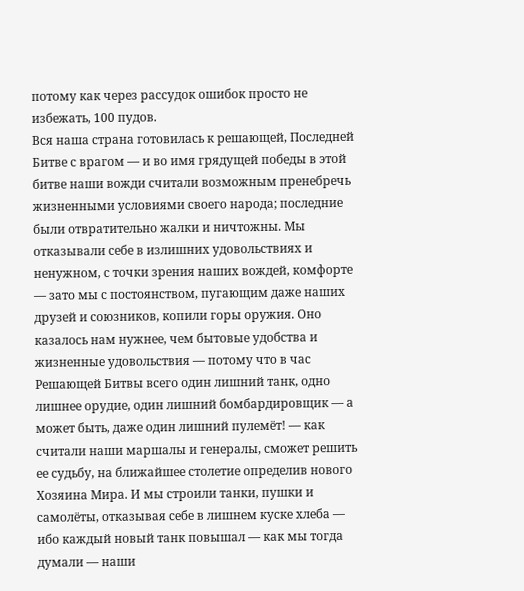потому как через рассудок ошибок просто не избежать, 100 пудов.
Вся наша страна готовилась к решающей, Последней Битве с врагом — и во имя грядущей победы в этой битве наши вожди считали возможным пренебречь жизненными условиями своего народа; последние были отвратительно жалки и ничтожны. Мы отказывали себе в излишних удовольствиях и ненужном, с точки зрения наших вождей, комфорте — зато мы с постоянством, пугающим даже наших друзей и союзников, копили горы оружия. Оно казалось нам нужнее, чем бытовые удобства и жизненные удовольствия — потому что в час Решающей Битвы всего один лишний танк, одно лишнее орудие, один лишний бомбардировщик — а может быть, даже один лишний пулемёт! — как считали наши маршалы и генералы, сможет решить ее судьбу, на ближайшее столетие определив нового Хозяина Мира. И мы строили танки, пушки и самолёты, отказывая себе в лишнем куске хлеба — ибо каждый новый танк повышал — как мы тогда думали — наши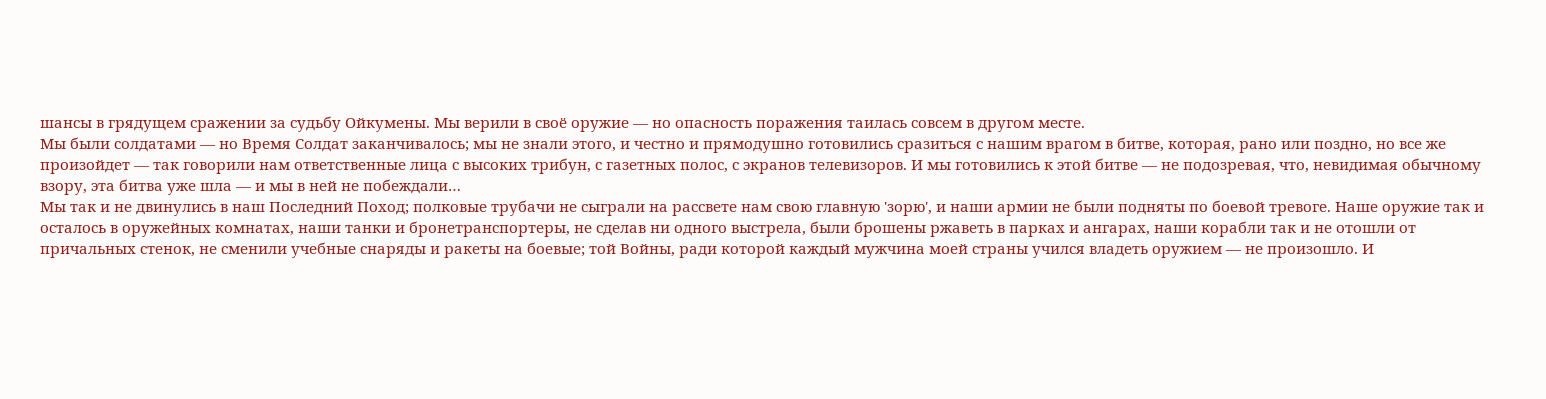шансы в грядущем сражении за судьбу Ойкумены. Мы верили в своё оружие — но опасность поражения таилась совсем в другом месте.
Мы были солдатами — но Время Солдат заканчивалось; мы не знали этого, и честно и прямодушно готовились сразиться с нашим врагом в битве, которая, рано или поздно, но все же произойдет — так говорили нам ответственные лица с высоких трибун, с газетных полос, с экранов телевизоров. И мы готовились к этой битве — не подозревая, что, невидимая обычному взору, эта битва уже шла — и мы в ней не побеждали…
Мы так и не двинулись в наш Последний Поход; полковые трубачи не сыграли на рассвете нам свою главную 'зорю', и наши армии не были подняты по боевой тревоге. Наше оружие так и осталось в оружейных комнатах, наши танки и бронетранспортеры, не сделав ни одного выстрела, были брошены ржаветь в парках и ангарах, наши корабли так и не отошли от причальных стенок, не сменили учебные снаряды и ракеты на боевые; той Войны, ради которой каждый мужчина моей страны учился владеть оружием — не произошло. И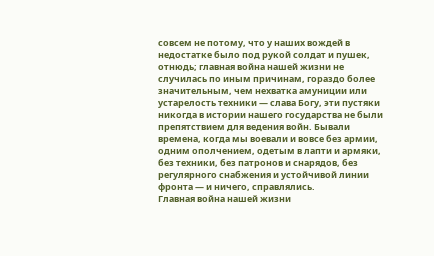совсем не потому, что у наших вождей в недостатке было под рукой солдат и пушек, отнюдь; главная война нашей жизни не случилась по иным причинам, гораздо более значительным, чем нехватка амуниции или устарелость техники — слава Богу, эти пустяки никогда в истории нашего государства не были препятствием для ведения войн. Бывали времена, когда мы воевали и вовсе без армии, одним ополчением, одетым в лапти и армяки, без техники, без патронов и снарядов, без регулярного снабжения и устойчивой линии фронта — и ничего, справлялись.
Главная война нашей жизни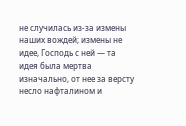не случилась из-за измены наших вождей; измены не идее, Господь с ней — та идея была мертва изначально, от нее за версту несло нафталином и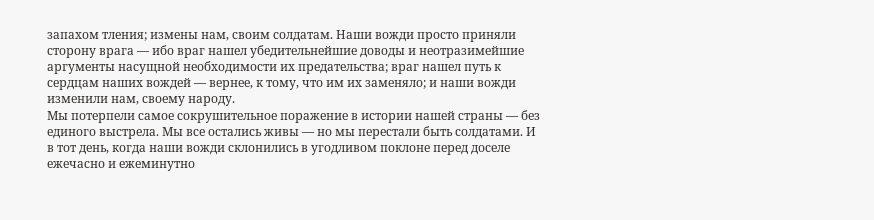запахом тления; измены нам, своим солдатам. Наши вожди просто приняли сторону врага — ибо враг нашел убедительнейшие доводы и неотразимейшие аргументы насущной необходимости их предательства; враг нашел путь к сердцам наших вождей — вернее, к тому, что им их заменяло; и наши вожди изменили нам, своему народу.
Мы потерпели самое сокрушительное поражение в истории нашей страны — без единого выстрела. Мы все остались живы — но мы перестали быть солдатами. И в тот день, когда наши вожди склонились в угодливом поклоне перед доселе ежечасно и ежеминутно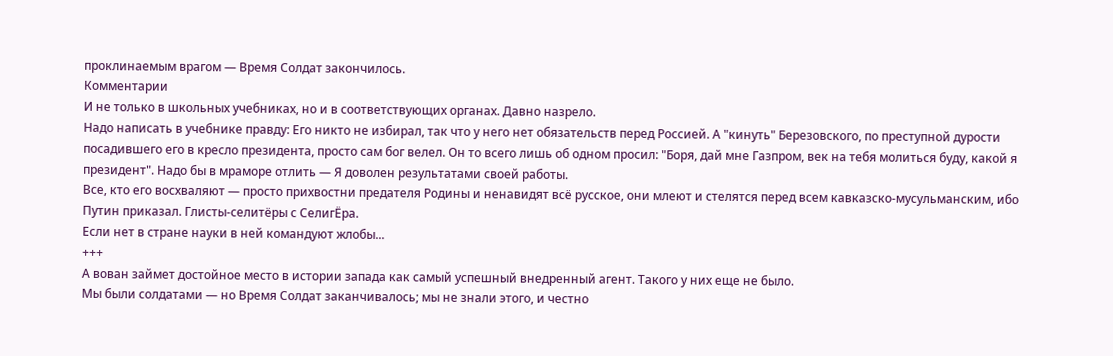проклинаемым врагом — Время Солдат закончилось.
Комментарии
И не только в школьных учебниках, но и в соответствующих органах. Давно назрело.
Надо написать в учебнике правду: Его никто не избирал, так что у него нет обязательств перед Россией. А "кинуть" Березовского, по преступной дурости посадившего его в кресло президента, просто сам бог велел. Он то всего лишь об одном просил: "Боря, дай мне Газпром, век на тебя молиться буду, какой я президент". Надо бы в мраморе отлить — Я доволен результатами своей работы.
Все, кто его восхваляют — просто прихвостни предателя Родины и ненавидят всё русское, они млеют и стелятся перед всем кавказско-мусульманским, ибо Путин приказал. Глисты-селитёры с СелигЁра.
Если нет в стране науки в ней командуют жлобы...
+++
А вован займет достойное место в истории запада как самый успешный внедренный агент. Такого у них еще не было.
Мы были солдатами — но Время Солдат заканчивалось; мы не знали этого, и честно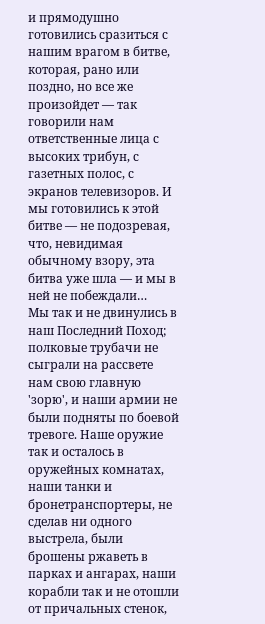и прямодушно готовились сразиться с нашим врагом в битве, которая, рано или поздно, но все же произойдет — так говорили нам ответственные лица с высоких трибун, с газетных полос, с экранов телевизоров. И мы готовились к этой битве — не подозревая, что, невидимая обычному взору, эта битва уже шла — и мы в ней не побеждали…
Мы так и не двинулись в наш Последний Поход; полковые трубачи не сыграли на рассвете нам свою главную 'зорю', и наши армии не были подняты по боевой тревоге. Наше оружие так и осталось в оружейных комнатах, наши танки и бронетранспортеры, не сделав ни одного выстрела, были брошены ржаветь в парках и ангарах, наши корабли так и не отошли от причальных стенок,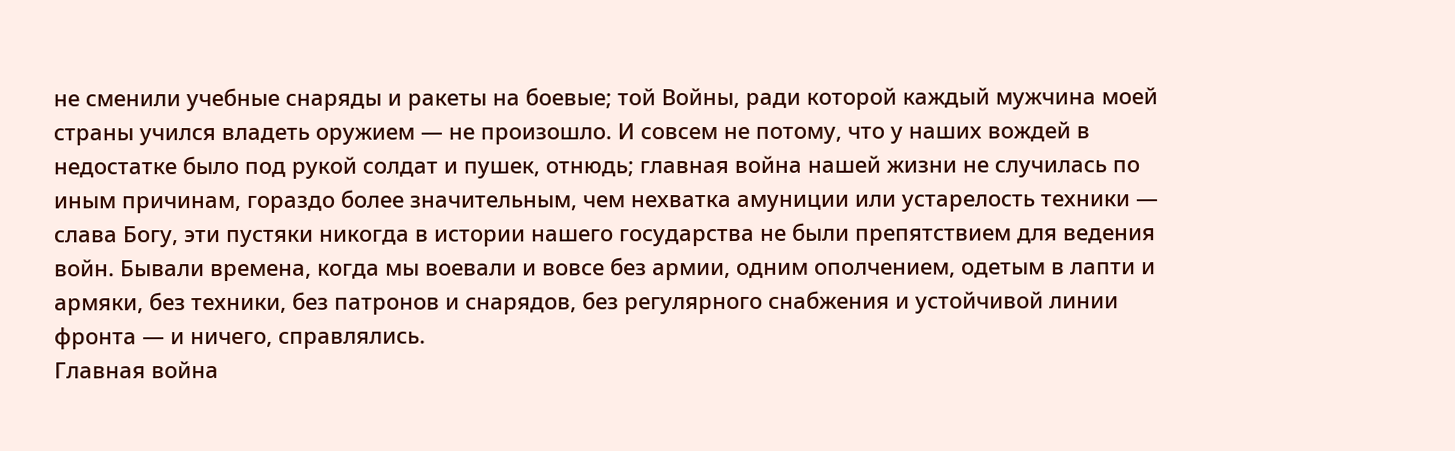не сменили учебные снаряды и ракеты на боевые; той Войны, ради которой каждый мужчина моей страны учился владеть оружием — не произошло. И совсем не потому, что у наших вождей в недостатке было под рукой солдат и пушек, отнюдь; главная война нашей жизни не случилась по иным причинам, гораздо более значительным, чем нехватка амуниции или устарелость техники — слава Богу, эти пустяки никогда в истории нашего государства не были препятствием для ведения войн. Бывали времена, когда мы воевали и вовсе без армии, одним ополчением, одетым в лапти и армяки, без техники, без патронов и снарядов, без регулярного снабжения и устойчивой линии фронта — и ничего, справлялись.
Главная война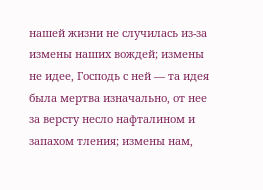нашей жизни не случилась из-за измены наших вождей; измены не идее, Господь с ней — та идея была мертва изначально, от нее за версту несло нафталином и запахом тления; измены нам,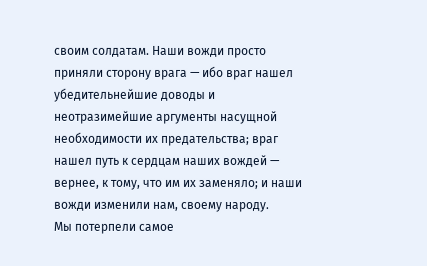своим солдатам. Наши вожди просто приняли сторону врага — ибо враг нашел убедительнейшие доводы и неотразимейшие аргументы насущной необходимости их предательства; враг нашел путь к сердцам наших вождей — вернее, к тому, что им их заменяло; и наши вожди изменили нам, своему народу.
Мы потерпели самое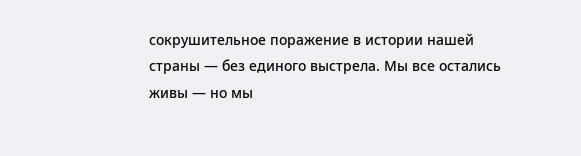сокрушительное поражение в истории нашей страны — без единого выстрела. Мы все остались живы — но мы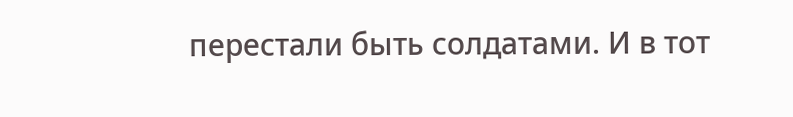перестали быть солдатами. И в тот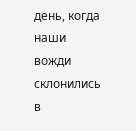день, когда наши вожди склонились в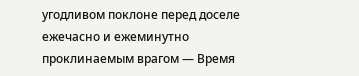угодливом поклоне перед доселе ежечасно и ежеминутно проклинаемым врагом — Время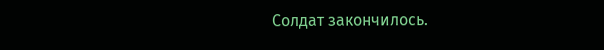Солдат закончилось.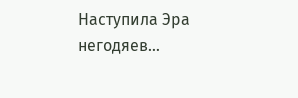Наступила Эра негодяев…